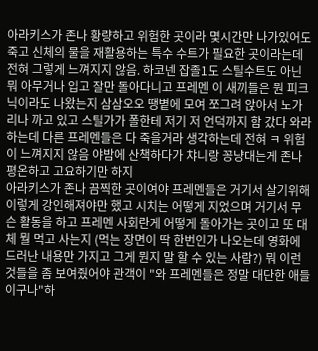아라키스가 존나 황량하고 위험한 곳이라 몇시간만 나가있어도 죽고 신체의 물을 재활용하는 특수 수트가 필요한 곳이라는데 전혀 그렇게 느껴지지 않음. 하코넨 잡졸1도 스틸수트도 아닌 뭐 아무거나 입고 잘만 돌아다니고 프레멘 이 새끼들은 뭔 피크닉이라도 나왔는지 삼삼오오 땡볕에 모여 쪼그려 앉아서 노가리나 까고 있고 스틸가가 폴한테 저기 저 언덕까지 함 갔다 와라 하는데 다른 프레멘들은 다 죽을거라 생각하는데 전혀 ㅋ 위험이 느껴지지 않음 야밤에 산책하다가 챠니랑 꽁냥대는게 존나 평온하고 고요하기만 하지
아라키스가 존나 끔찍한 곳이여야 프레멘들은 거기서 살기위해 이렇게 강인해져야만 했고 시치는 어떻게 지었으며 거기서 무슨 활동을 하고 프레멘 사회란게 어떻게 돌아가는 곳이고 또 대체 뭘 먹고 사는지 (먹는 장면이 딱 한번인가 나오는데 영화에 드러난 내용만 가지고 그게 뭔지 말 할 수 있는 사람?) 뭐 이런것들을 좀 보여줬어야 관객이 "와 프레멘들은 정말 대단한 애들이구나"하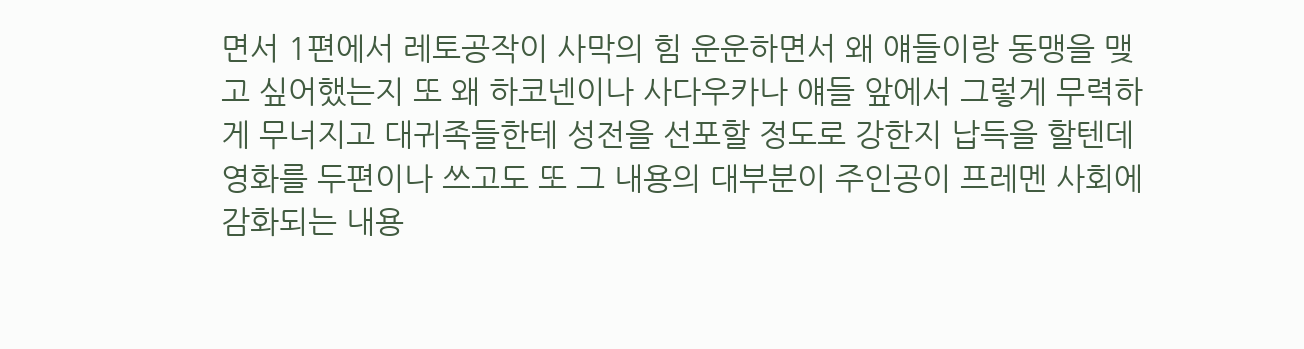면서 1편에서 레토공작이 사막의 힘 운운하면서 왜 얘들이랑 동맹을 맺고 싶어했는지 또 왜 하코넨이나 사다우카나 얘들 앞에서 그렇게 무력하게 무너지고 대귀족들한테 성전을 선포할 정도로 강한지 납득을 할텐데 영화를 두편이나 쓰고도 또 그 내용의 대부분이 주인공이 프레멘 사회에 감화되는 내용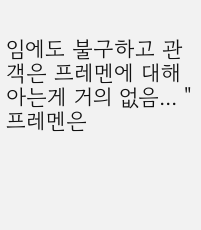임에도 불구하고 관객은 프레멘에 대해 아는게 거의 없음... "프레멘은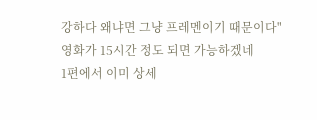강하다 왜냐면 그냥 프레멘이기 때문이다"
영화가 15시간 정도 되면 가능하겠네
1편에서 이미 상세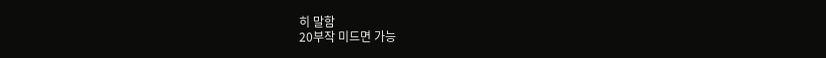히 말함
20부작 미드면 가능